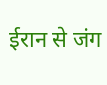ईरान से जंग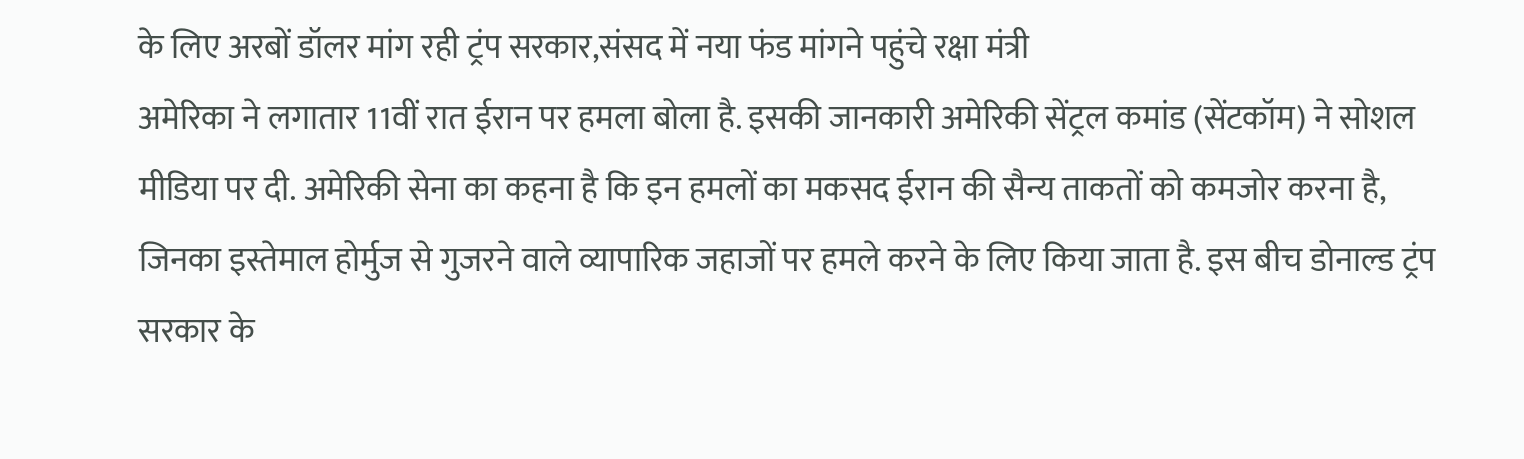के लिए अरबों डॉलर मांग रही ट्रंप सरकार,संसद में नया फंड मांगने पहुंचे रक्षा मंत्री
अमेरिका ने लगातार 11वीं रात ईरान पर हमला बोला है. इसकी जानकारी अमेरिकी सेंट्रल कमांड (सेंटकॉम) ने सोशल मीडिया पर दी. अमेरिकी सेना का कहना है कि इन हमलों का मकसद ईरान की सैन्य ताकतों को कमजोर करना है, जिनका इस्तेमाल होर्मुज से गुजरने वाले व्यापारिक जहाजों पर हमले करने के लिए किया जाता है. इस बीच डोनाल्ड ट्रंप सरकार के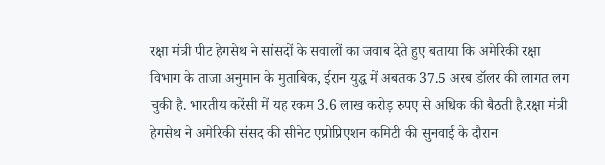रक्षा मंत्री पीट हेगसेथ ने सांसदों के सवालों का जवाब देते हुए बताया कि अमेरिकी रक्षा विभाग के ताजा अनुमान के मुताबिक, ईरान युद्ध में अबतक 37.5 अरब डॉलर की लागत लग चुकी है. भारतीय करेंसी में यह रकम 3.6 लाख करोड़ रुपए से अधिक की बैठती है.रक्षा मंत्री हेगसेथ ने अमेरिकी संसद की सीनेट एप्रोप्रिएशन कमिटी की सुनवाई के दौरान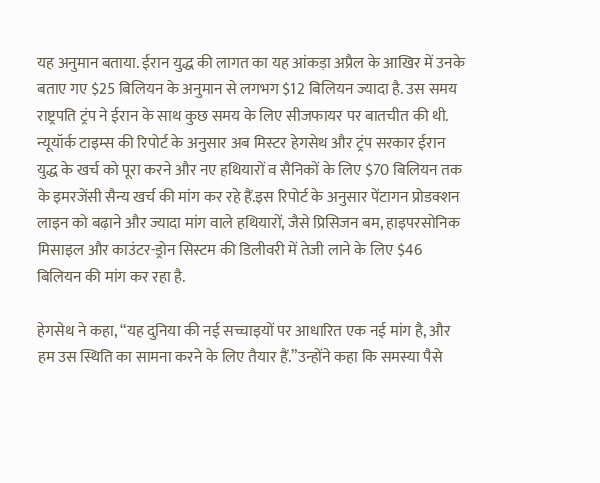यह अनुमान बताया. ईरान युद्ध की लागत का यह आंकड़ा अप्रैल के आखिर में उनके बताए गए $25 बिलियन के अनुमान से लगभग $12 बिलियन ज्यादा है. उस समय राष्ट्रपति ट्रंप ने ईरान के साथ कुछ समय के लिए सीजफायर पर बातचीत की थी. न्यूयॉर्क टाइम्स की रिपोर्ट के अनुसार अब मिस्टर हेगसेथ और ट्रंप सरकार ईरान युद्ध के खर्च को पूरा करने और नए हथियारों व सैनिकों के लिए $70 बिलियन तक के इमरजेंसी सैन्य खर्च की मांग कर रहे हैं.इस रिपोर्ट के अनुसार पेंटागन प्रोडक्शन लाइन को बढ़ाने और ज्यादा मांग वाले हथियारों, जैसे प्रिसिजन बम, हाइपरसोनिक मिसाइल और काउंटर-ड्रोन सिस्टम की डिलीवरी में तेजी लाने के लिए $46 बिलियन की मांग कर रहा है.

हेगसेथ ने कहा, “यह दुनिया की नई सच्चाइयों पर आधारित एक नई मांग है, और हम उस स्थिति का सामना करने के लिए तैयार हैं.”उन्होंने कहा कि समस्या पैसे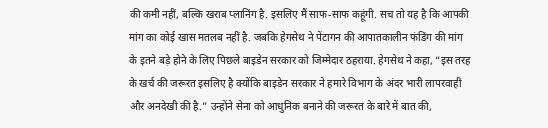की कमी नहीं, बल्कि खराब प्लानिंग है. इसलिए मैं साफ-साफ कहूंगी. सच तो यह है कि आपकी मांग का कोई खास मतलब नहीं है. जबकि हेगसेथ ने पेंटागन की आपातकालीन फंडिंग की मांग के इतने बड़े होने के लिए पिछले बाइडेन सरकार को जिम्मेदार ठहराया. हेगसेथ ने कहा, “इस तरह के खर्च की जरूरत इसलिए है क्योंकि बाइडेन सरकार ने हमारे विभाग के अंदर भारी लापरवाही और अनदेखी की है.” उन्होंने सेना को आधुनिक बनाने की जरूरत के बारे में बात की,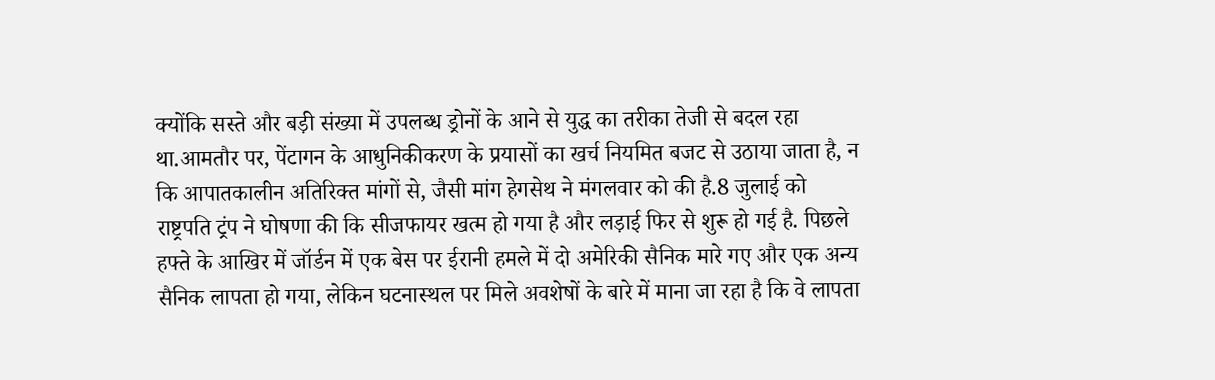क्योंकि सस्ते और बड़ी संख्या में उपलब्ध ड्रोनों के आने से युद्ध का तरीका तेजी से बदल रहा था.आमतौर पर, पेंटागन के आधुनिकीकरण के प्रयासों का खर्च नियमित बजट से उठाया जाता है, न कि आपातकालीन अतिरिक्त मांगों से, जैसी मांग हेगसेथ ने मंगलवार को की है.8 जुलाई को राष्ट्रपति ट्रंप ने घोषणा की कि सीजफायर खत्म हो गया है और लड़ाई फिर से शुरू हो गई है. पिछले हफ्ते के आखिर में जॉर्डन में एक बेस पर ईरानी हमले में दो अमेरिकी सैनिक मारे गए और एक अन्य सैनिक लापता हो गया, लेकिन घटनास्थल पर मिले अवशेषों के बारे में माना जा रहा है कि वे लापता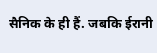सैनिक के ही हैं. जबकि ईरानी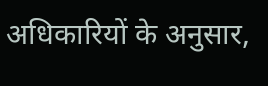अधिकारियों के अनुसार,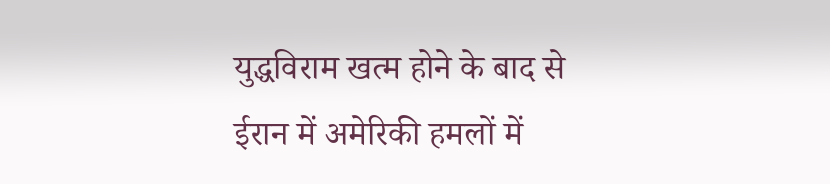युद्धविराम खत्म होने के बाद से ईरान में अमेरिकी हमलों में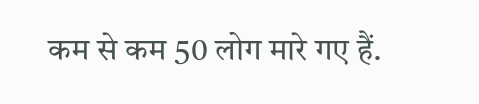कम से कम 50 लोग मारे गए हैं.